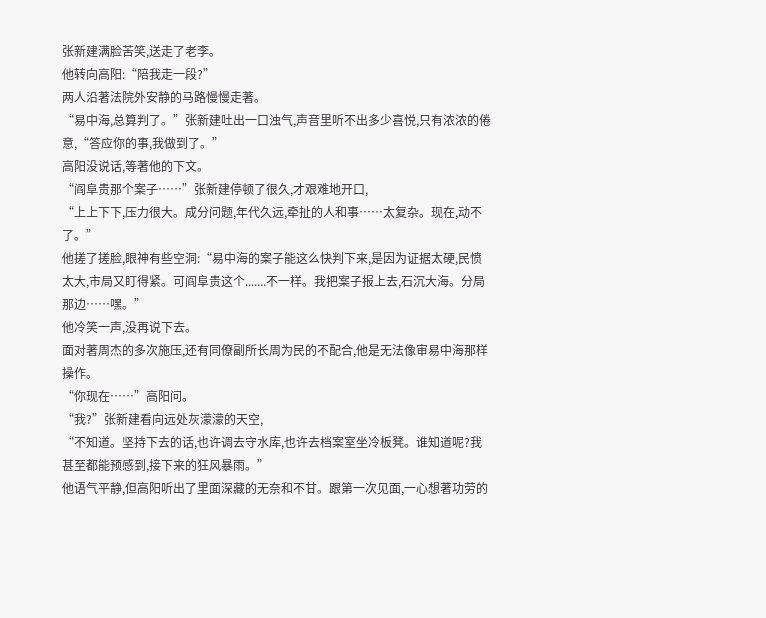张新建满脸苦笑,送走了老李。
他转向高阳:“陪我走一段?”
两人沿著法院外安静的马路慢慢走著。
“易中海,总算判了。”张新建吐出一口浊气,声音里听不出多少喜悦,只有浓浓的倦意,“答应你的事,我做到了。”
高阳没说话,等著他的下文。
“阎阜贵那个案子……”张新建停顿了很久,才艰难地开口,
“上上下下,压力很大。成分问题,年代久远,牵扯的人和事……太复杂。现在,动不了。”
他搓了搓脸,眼神有些空洞:“易中海的案子能这么快判下来,是因为证据太硬,民愤太大,市局又盯得紧。可阎阜贵这个.......不一样。我把案子报上去,石沉大海。分局那边……嘿。”
他冷笑一声,没再说下去。
面对著周杰的多次施压,还有同僚副所长周为民的不配合,他是无法像审易中海那样操作。
“你现在……”高阳问。
“我?”张新建看向远处灰濛濛的天空,
“不知道。坚持下去的话,也许调去守水库,也许去档案室坐冷板凳。谁知道呢?我甚至都能预感到,接下来的狂风暴雨。”
他语气平静,但高阳听出了里面深藏的无奈和不甘。跟第一次见面,一心想著功劳的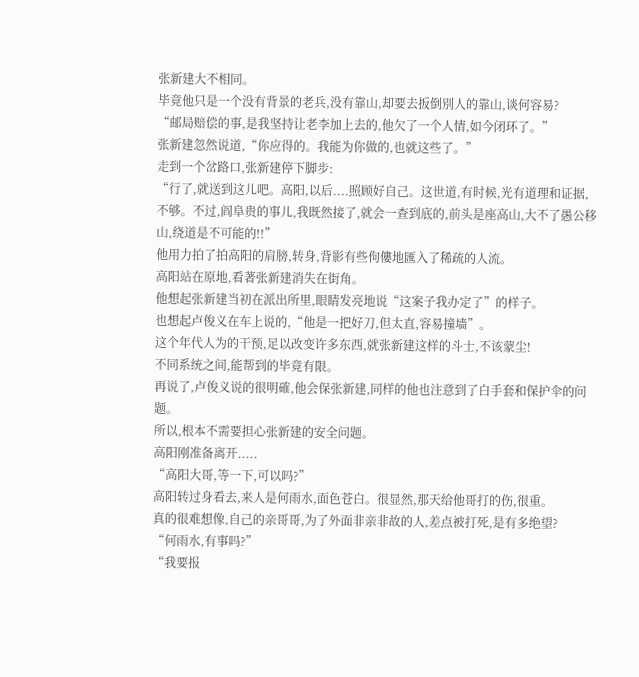张新建大不相同。
毕竟他只是一个没有背景的老兵,没有靠山,却要去扳倒別人的靠山,谈何容易?
“邮局赔偿的事,是我坚持让老李加上去的,他欠了一个人情,如今闭环了。”
张新建忽然说道,“你应得的。我能为你做的,也就这些了。”
走到一个岔路口,张新建停下脚步:
“行了,就送到这儿吧。高阳,以后....照顾好自己。这世道,有时候,光有道理和证据,不够。不过,阎阜贵的事儿,我既然接了,就会一查到底的,前头是座高山,大不了愚公移山,绕道是不可能的!!”
他用力拍了拍高阳的肩膀,转身,背影有些佝僂地匯入了稀疏的人流。
高阳站在原地,看著张新建消失在街角。
他想起张新建当初在派出所里,眼睛发亮地说“这案子我办定了”的样子。
也想起卢俊义在车上说的,“他是一把好刀,但太直,容易撞墙”。
这个年代人为的干预,足以改变许多东西,就张新建这样的斗士,不该蒙尘!
不同系统之间,能帮到的毕竟有限。
再说了,卢俊义说的很明確,他会保张新建,同样的他也注意到了白手套和保护伞的问题。
所以,根本不需要担心张新建的安全问题。
高阳刚准备离开.....
“高阳大哥,等一下,可以吗?”
高阳转过身看去,来人是何雨水,面色苍白。很显然,那天给他哥打的伤,很重。
真的很难想像,自己的亲哥哥,为了外面非亲非故的人,差点被打死,是有多绝望?
“何雨水,有事吗?”
“我要报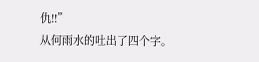仇!!”
从何雨水的吐出了四个字。